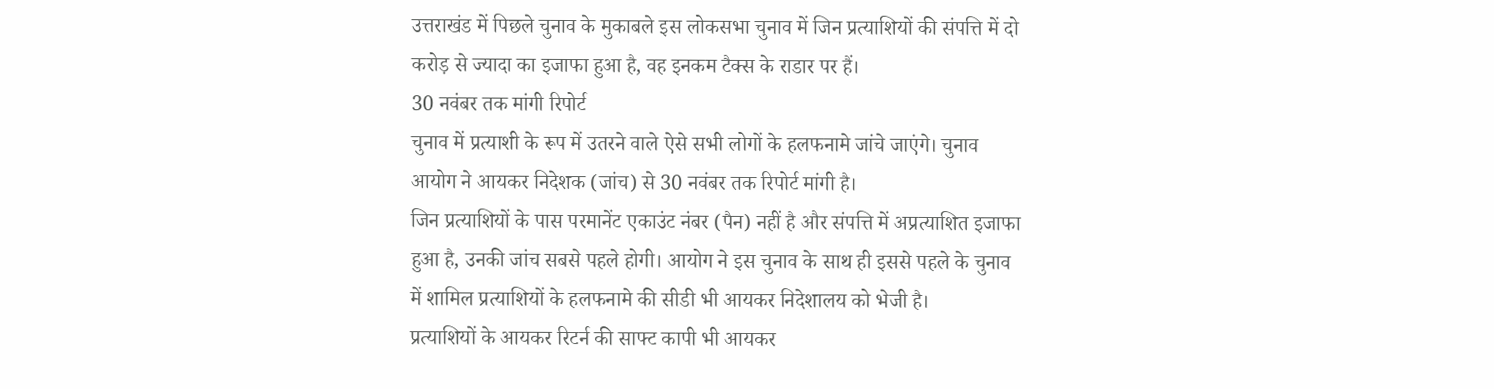उत्तराखंड में पिछले चुनाव के मुकाबले इस लोकसभा चुनाव में जिन प्रत्याशियों की संपत्ति में दो करोड़ से ज्यादा का इजाफा हुआ है, वह इनकम टैक्स के राडार पर हैं।
30 नवंबर तक मांगी रिपोर्ट
चुनाव में प्रत्याशी के रूप में उतरने वाले ऐसे सभी लोगों के हलफनामे जांचे जाएंगे। चुनाव आयोग ने आयकर निदेशक (जांच) से 30 नवंबर तक रिपोर्ट मांगी है।
जिन प्रत्याशियों के पास परमानेंट एकाउंट नंबर (पैन) नहीं है और संपत्ति में अप्रत्याशित इजाफा हुआ है, उनकी जांच सबसे पहले होगी। आयोग ने इस चुनाव के साथ ही इससे पहले के चुनाव में शामिल प्रत्याशियों के हलफनामे की सीडी भी आयकर निदेशालय को भेजी है।
प्रत्याशियों के आयकर रिटर्न की साफ्ट कापी भी आयकर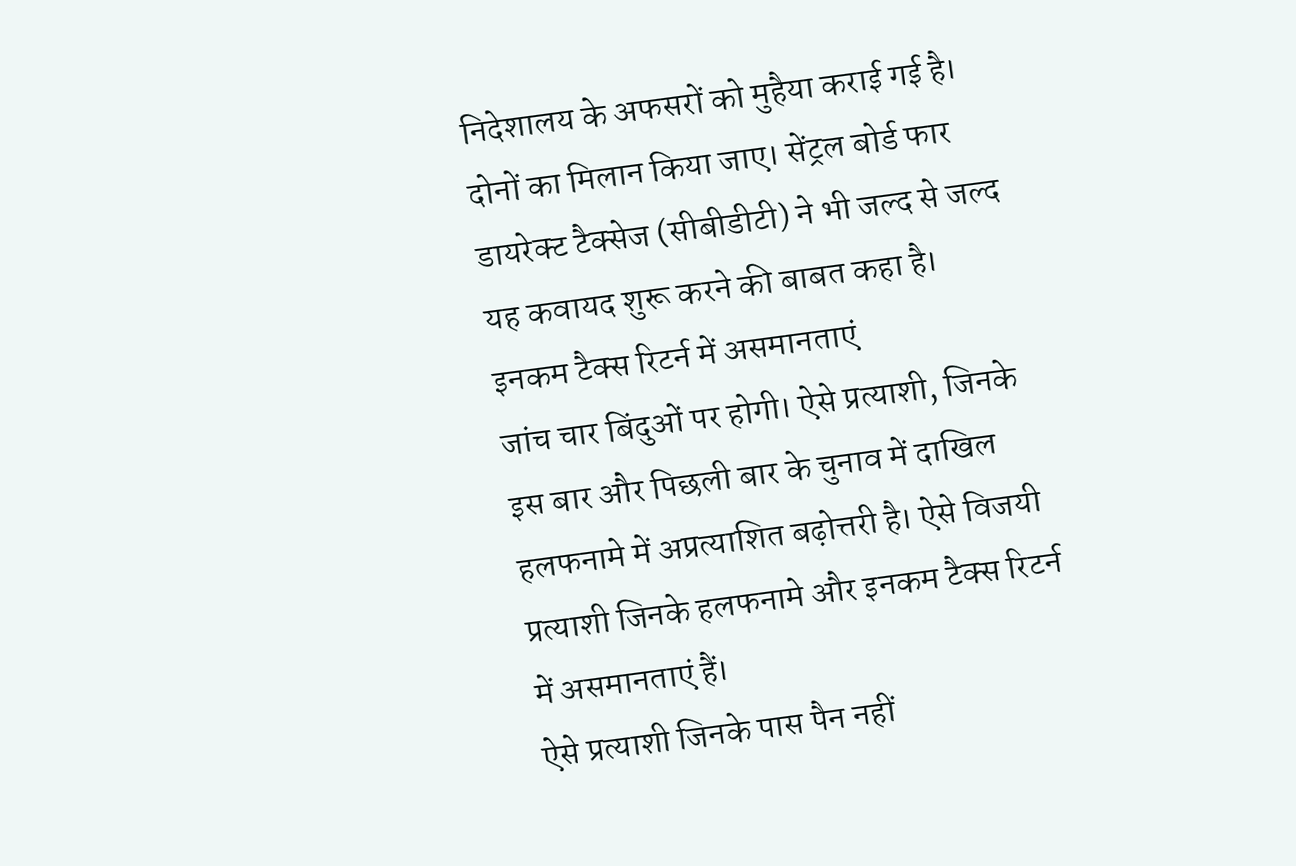निदेशालय के अफसरों को मुहैया कराई गई है। दोनों का मिलान किया जाए। सेंट्रल बोर्ड फार डायरेक्ट टैक्सेज (सीबीडीटी) ने भी जल्द से जल्द यह कवायद शुरू करने की बाबत कहा है।
इनकम टैक्स रिटर्न में असमानताएं
जांच चार बिंदुओं पर होगी। ऐसे प्रत्याशी, जिनके इस बार और पिछली बार के चुनाव में दाखिल हलफनामे में अप्रत्याशित बढ़ोत्तरी है। ऐसे विजयी प्रत्याशी जिनके हलफनामे और इनकम टैक्स रिटर्न में असमानताएं हैं।
ऐसे प्रत्याशी जिनके पास पैन नहीं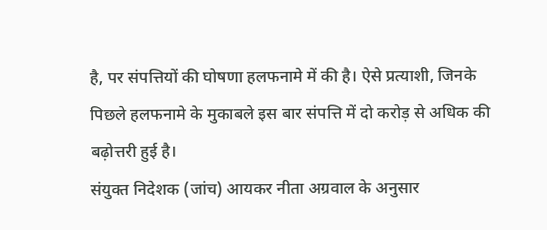है, पर संपत्तियों की घोषणा हलफनामे में की है। ऐसे प्रत्याशी, जिनके पिछले हलफनामे के मुकाबले इस बार संपत्ति में दो करोड़ से अधिक की बढ़ोत्तरी हुई है।
संयुक्त निदेशक (जांच) आयकर नीता अग्रवाल के अनुसार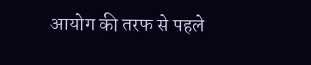आयोग की तरफ से पहले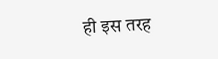ही इस तरह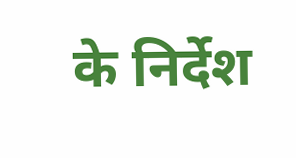के निर्देश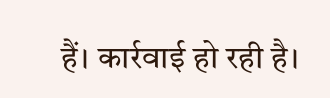हैं। कार्रवाई हो रही है।